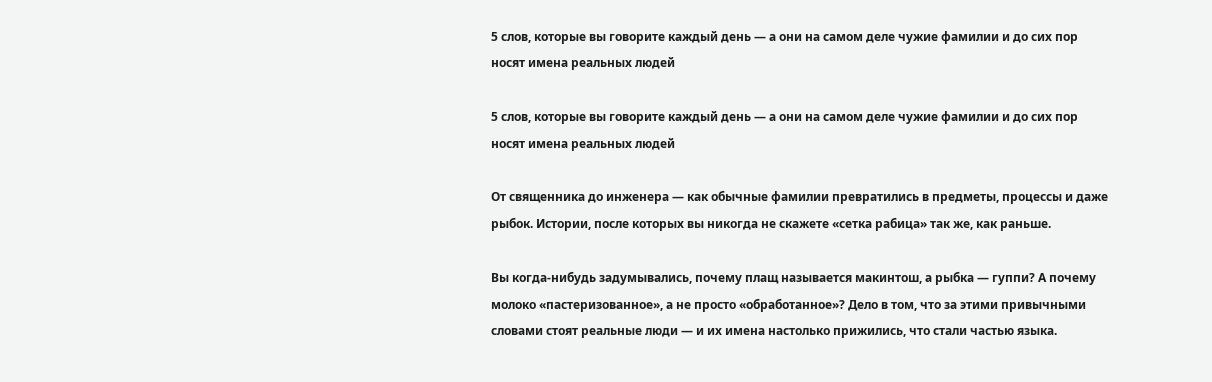5 слов, которые вы говорите каждый день — а они на самом деле чужие фамилии и до сих пор носят имена реальных людей

5 слов, которые вы говорите каждый день — а они на самом деле чужие фамилии и до сих пор носят имена реальных людей

От священника до инженера — как обычные фамилии превратились в предметы, процессы и даже рыбок. Истории, после которых вы никогда не скажете «сетка рабица» так же, как раньше.

Вы когда-нибудь задумывались, почему плащ называется макинтош, а рыбка — гуппи? А почему молоко «пастеризованное», а не просто «обработанное»? Дело в том, что за этими привычными словами стоят реальные люди — и их имена настолько прижились, что стали частью языка.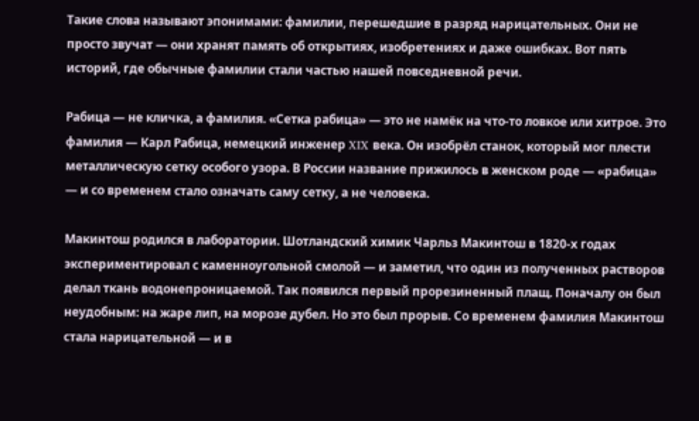Такие слова называют эпонимами: фамилии, перешедшие в разряд нарицательных. Они не просто звучат — они хранят память об открытиях, изобретениях и даже ошибках. Вот пять историй, где обычные фамилии стали частью нашей повседневной речи.

Рабица — не кличка, а фамилия. «Сетка рабица» — это не намёк на что-то ловкое или хитрое. Это фамилия — Карл Рабица, немецкий инженер XIX века. Он изобрёл станок, который мог плести металлическую сетку особого узора. В России название прижилось в женском роде — «рабица» — и со временем стало означать саму сетку, а не человека.

Макинтош родился в лаборатории. Шотландский химик Чарльз Макинтош в 1820-х годах экспериментировал с каменноугольной смолой — и заметил, что один из полученных растворов делал ткань водонепроницаемой. Так появился первый прорезиненный плащ. Поначалу он был неудобным: на жаре лип, на морозе дубел. Но это был прорыв. Со временем фамилия Макинтош стала нарицательной — и в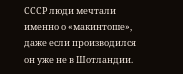СССР люди мечтали именно о «макинтоше», даже если производился он уже не в Шотландии.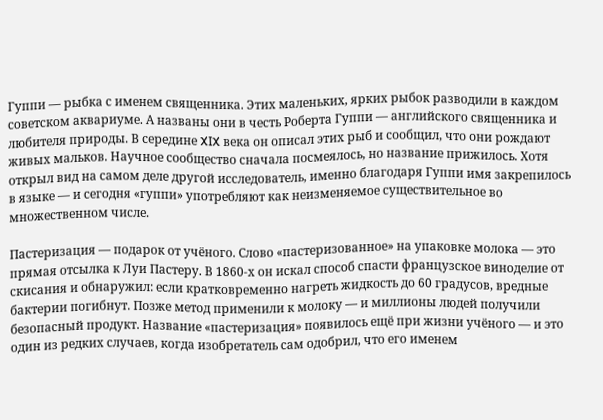Гуппи — рыбка с именем священника. Этих маленьких, ярких рыбок разводили в каждом советском аквариуме. А названы они в честь Роберта Гуппи — английского священника и любителя природы. В середине XIX века он описал этих рыб и сообщил, что они рождают живых мальков. Научное сообщество сначала посмеялось, но название прижилось. Хотя открыл вид на самом деле другой исследователь, именно благодаря Гуппи имя закрепилось в языке — и сегодня «гуппи» употребляют как неизменяемое существительное во множественном числе.

Пастеризация — подарок от учёного. Слово «пастеризованное» на упаковке молока — это прямая отсылка к Луи Пастеру. В 1860-х он искал способ спасти французское виноделие от скисания и обнаружил: если кратковременно нагреть жидкость до 60 градусов, вредные бактерии погибнут. Позже метод применили к молоку — и миллионы людей получили безопасный продукт. Название «пастеризация» появилось ещё при жизни учёного — и это один из редких случаев, когда изобретатель сам одобрил, что его именем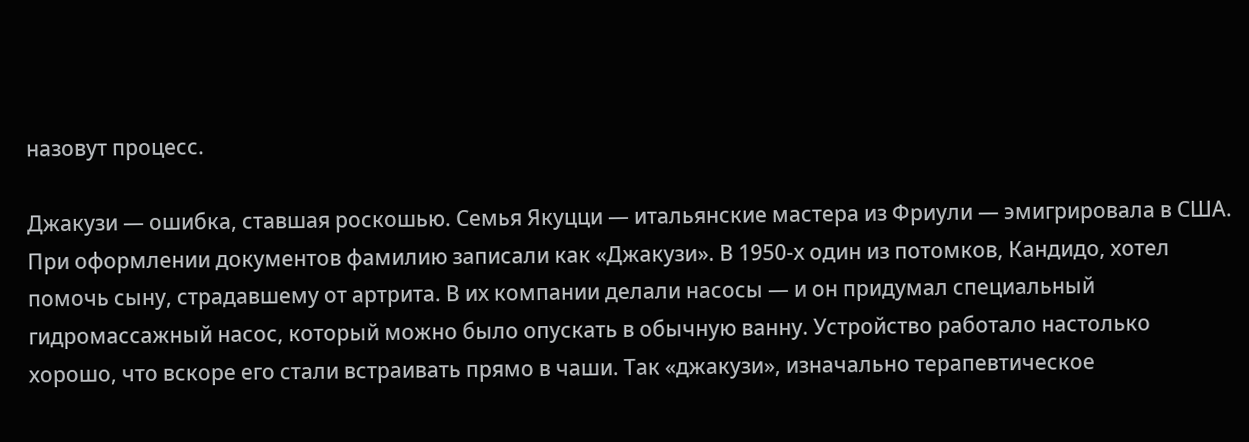назовут процесс.

Джакузи — ошибка, ставшая роскошью. Семья Якуцци — итальянские мастера из Фриули — эмигрировала в США. При оформлении документов фамилию записали как «Джакузи». В 1950-х один из потомков, Кандидо, хотел помочь сыну, страдавшему от артрита. В их компании делали насосы — и он придумал специальный гидромассажный насос, который можно было опускать в обычную ванну. Устройство работало настолько хорошо, что вскоре его стали встраивать прямо в чаши. Так «джакузи», изначально терапевтическое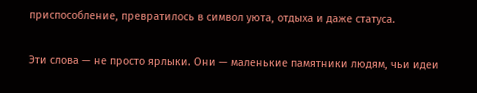приспособление, превратилось в символ уюта, отдыха и даже статуса.

Эти слова — не просто ярлыки. Они — маленькие памятники людям, чьи идеи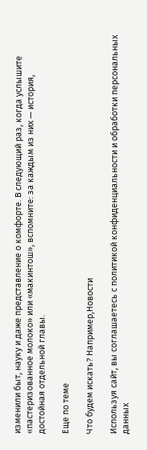изменили быт, науку и даже представление о комфорте. В следующий раз, когда услышите «пастеризованное молоко» или «макинтош», вспомните: за каждым из них — история, достойная отдельной главы.

Еще по теме

Что будем искать? Например,Новости

Используя сайт, вы соглашаетесь с политикой конфиденциальности и обработки персональных данных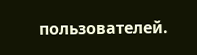пользователей.